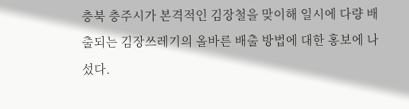충북 충주시가 본격적인 김장철을 맞이해 일시에 다량 배출되는 김장쓰레기의 올바른 배출 방법에 대한 홍보에 나섰다.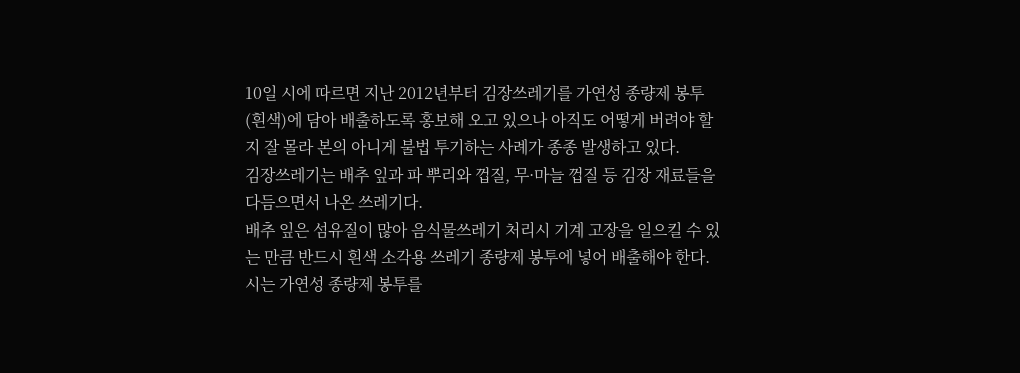10일 시에 따르면 지난 2012년부터 김장쓰레기를 가연성 종량제 봉투(흰색)에 담아 배출하도록 홍보해 오고 있으나 아직도 어떻게 버려야 할지 잘 몰라 본의 아니게 불법 투기하는 사례가 종종 발생하고 있다.
김장쓰레기는 배추 잎과 파 뿌리와 껍질, 무·마늘 껍질 등 김장 재료들을 다듬으면서 나온 쓰레기다.
배추 잎은 섬유질이 많아 음식물쓰레기 처리시 기계 고장을 일으킬 수 있는 만큼 반드시 흰색 소각용 쓰레기 종량제 봉투에 넣어 배출해야 한다.
시는 가연성 종량제 봉투를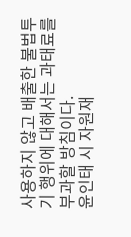사용하지 않고 배출한 불법투기 행위에 대해서는 과태료를 부과할 방침이다.
윤인태 시 자원재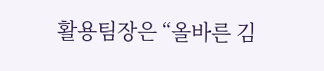활용팀장은 “올바른 김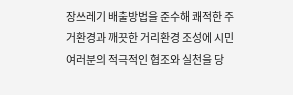장쓰레기 배출방법을 준수해 쾌적한 주거환경과 깨끗한 거리환경 조성에 시민 여러분의 적극적인 협조와 실천을 당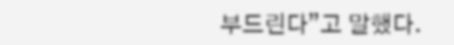부드린다”고 말했다.